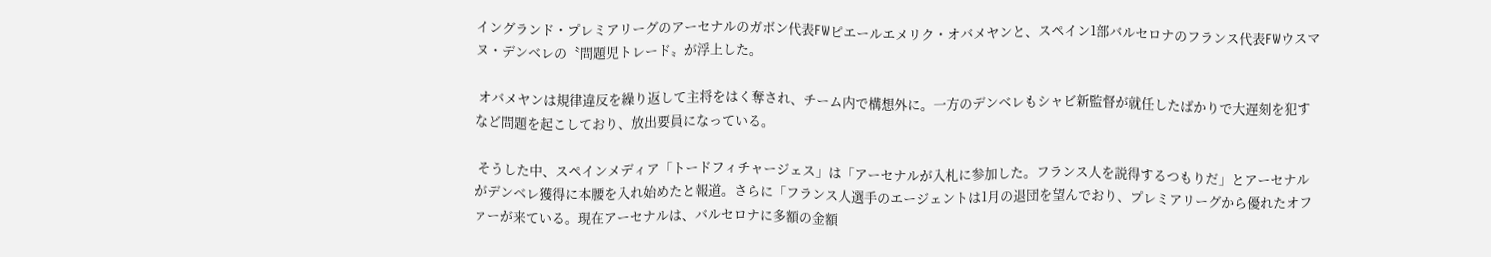イングランド・プレミアリーグのアーセナルのガボン代表FWピエールエメリク・オバメヤンと、スペイン1部バルセロナのフランス代表FWウスマヌ・デンベレの〝問題児トレード〟が浮上した。

 オバメヤンは規律違反を繰り返して主将をはく奪され、チーム内で構想外に。一方のデンベレもシャビ新監督が就任したばかりで大遅刻を犯すなど問題を起こしており、放出要員になっている。

 そうした中、スペインメディア「トードフィチャージェス」は「アーセナルが入札に参加した。フランス人を説得するつもりだ」とアーセナルがデンベレ獲得に本腰を入れ始めたと報道。さらに「フランス人選手のエージェントは1月の退団を望んでおり、プレミアリーグから優れたオファーが来ている。現在アーセナルは、バルセロナに多額の金額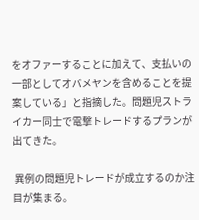をオファーすることに加えて、支払いの一部としてオバメヤンを含めることを提案している」と指摘した。問題児ストライカー同士で電撃トレードするプランが出てきた。

 異例の問題児トレードが成立するのか注目が集まる。